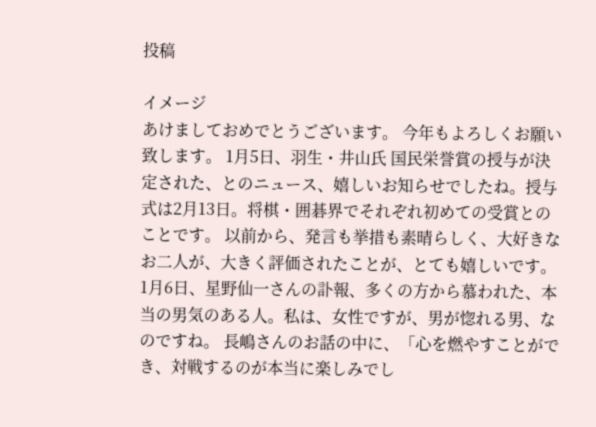投稿

イメージ
あけましておめでとうございます。 今年もよろしくお願い致します。 1月5日、羽生・井山氏 国民栄誉賞の授与が決定された、とのニュース、嬉しいお知らせでしたね。授与式は2月13日。将棋・囲碁界でそれぞれ初めての受賞とのことです。 以前から、発言も挙措も素晴らしく、大好きなお二人が、大きく評価されたことが、とても嬉しいです。 1月6日、星野仙一さんの訃報、多くの方から慕われた、本当の男気のある人。私は、女性ですが、男が惚れる男、なのですね。 長嶋さんのお話の中に、「心を燃やすことができ、対戦するのが本当に楽しみでし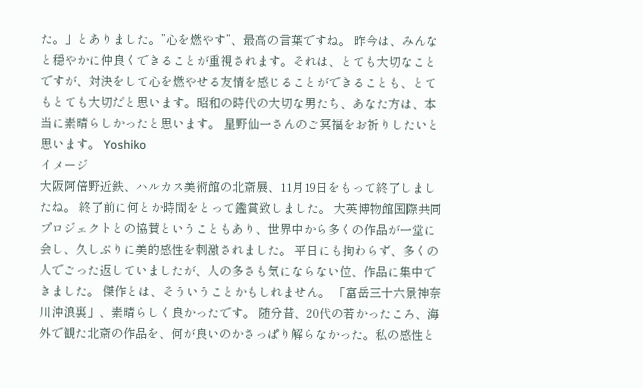た。」とありました。”心を燃やす”、最高の言葉ですね。 昨今は、みんなと穏やかに仲良くできることが重視されます。それは、とても大切なことですが、対決をして心を燃やせる友情を感じることができることも、とてもとても大切だと思います。昭和の時代の大切な男たち、あなた方は、本当に素晴らしかったと思います。 星野仙一さんのご冥福をお祈りしたいと思います。 Yoshiko
イメージ
大阪阿倍野近鉄、ハルカス美術館の北斎展、11月19日をもって終了しましたね。 終了前に何とか時間をとって鑑賞致しました。 大英博物館国際共同プロジェクトとの協賛ということもあり、世界中から多くの作品が一堂に会し、久しぶりに美的感性を刺激されました。 平日にも拘わらず、多くの人でごった返していましたが、人の多さも気にならない位、作品に集中できました。 傑作とは、そういうことかもしれません。 「富岳三十六景神奈川沖浪裏」、素晴らしく良かったです。 随分昔、20代の若かったころ、海外で観た北斎の作品を、何が良いのかさっぱり解らなかった。私の感性と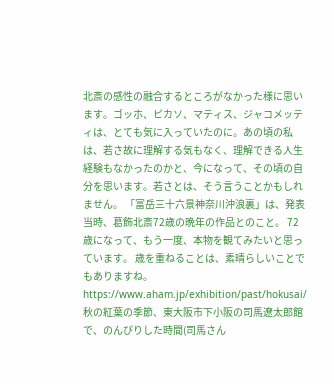北斎の感性の融合するところがなかった様に思います。ゴッホ、ピカソ、マティス、ジャコメッティは、とても気に入っていたのに。あの頃の私は、若さ故に理解する気もなく、理解できる人生経験もなかったのかと、今になって、その頃の自分を思います。若さとは、そう言うことかもしれません。 「富岳三十六景神奈川沖浪裏」は、発表当時、葛飾北斎72歳の晩年の作品とのこと。 72歳になって、もう一度、本物を観てみたいと思っています。 歳を重ねることは、素晴らしいことでもありますね。 https://www.aham.jp/exhibition/past/hokusai/ 秋の紅葉の季節、東大阪市下小阪の司馬遼太郎館で、のんびりした時間(司馬さん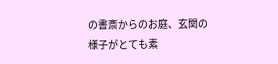の書斎からのお庭、玄関の様子がとても素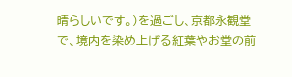晴らしいです。)を過ごし、京都永観堂で、境内を染め上げる紅葉やお堂の前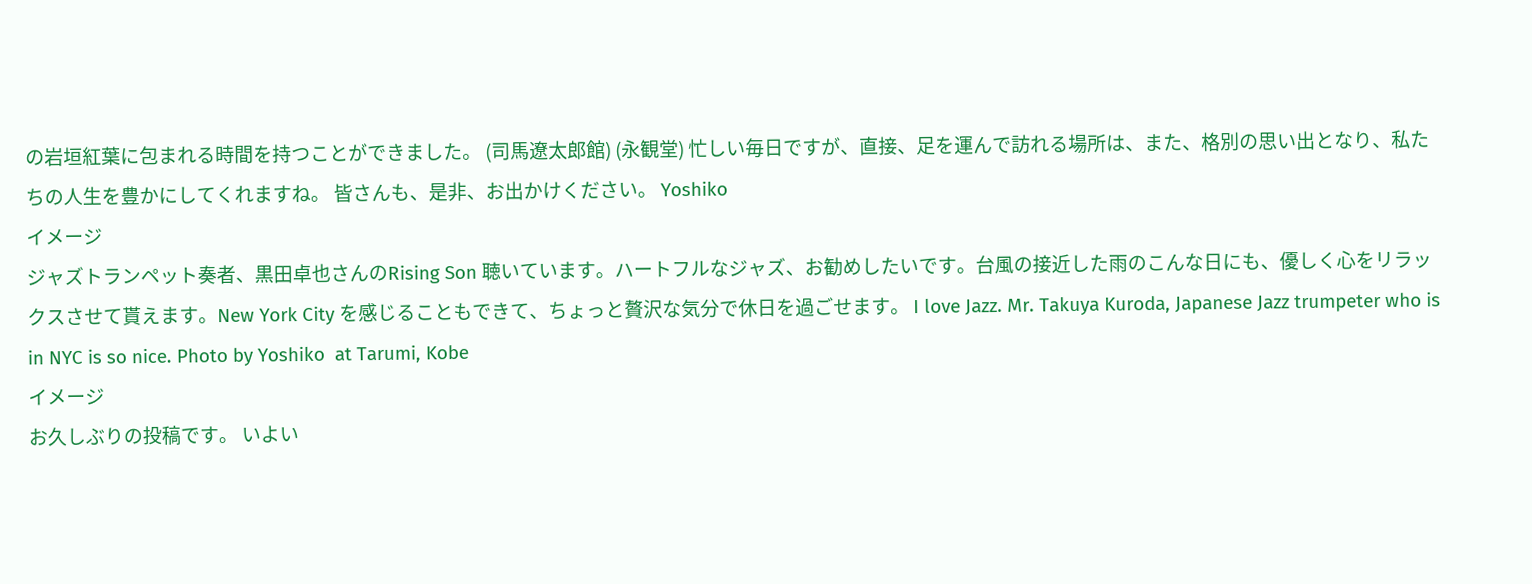の岩垣紅葉に包まれる時間を持つことができました。 (司馬遼太郎館) (永観堂) 忙しい毎日ですが、直接、足を運んで訪れる場所は、また、格別の思い出となり、私たちの人生を豊かにしてくれますね。 皆さんも、是非、お出かけください。 Yoshiko
イメージ
ジャズトランペット奏者、黒田卓也さんのRising Son 聴いています。ハートフルなジャズ、お勧めしたいです。台風の接近した雨のこんな日にも、優しく心をリラックスさせて貰えます。New York City を感じることもできて、ちょっと贅沢な気分で休日を過ごせます。 I love Jazz. Mr. Takuya Kuroda, Japanese Jazz trumpeter who is in NYC is so nice. Photo by Yoshiko  at Tarumi, Kobe
イメージ
お久しぶりの投稿です。 いよい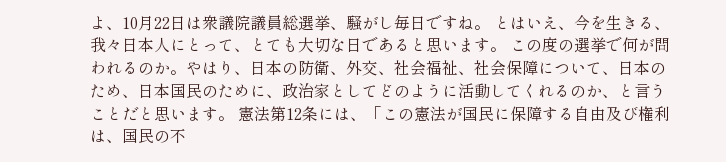よ、10月22日は衆議院議員総選挙、騒がし毎日ですね。 とはいえ、今を生きる、我々日本人にとって、とても大切な日であると思います。 この度の選挙で何が問われるのか。やはり、日本の防衛、外交、社会福祉、社会保障について、日本のため、日本国民のために、政治家としてどのように活動してくれるのか、と言うことだと思います。 憲法第12条には、「この憲法が国民に保障する自由及び権利は、国民の不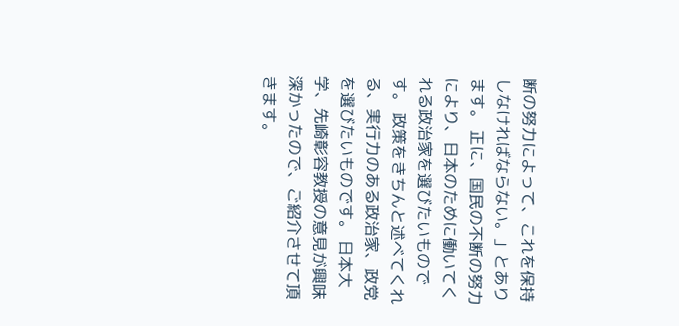断の努力によって、これを保持しなければならない。」とあります。 正に、国民の不断の努力により、日本のために働いてくれる政治家を選びたいものです。 政策をきちんと述べてくれる、実行力のある政治家、政党を選びたいものです。 日本大学、先崎彰容教授の意見が興味深かったので、ご紹介させて頂きます。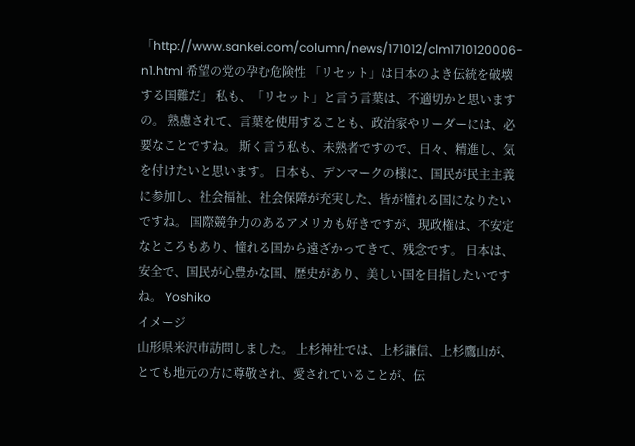「http://www.sankei.com/column/news/171012/clm1710120006-n1.html 希望の党の孕む危険性 「リセット」は日本のよき伝統を破壊する国難だ」 私も、「リセット」と言う言葉は、不適切かと思いますの。 熟慮されて、言葉を使用することも、政治家やリーダーには、必要なことですね。 斯く言う私も、未熟者ですので、日々、精進し、気を付けたいと思います。 日本も、デンマークの様に、国民が民主主義に参加し、社会福祉、社会保障が充実した、皆が憧れる国になりたいですね。 国際競争力のあるアメリカも好きですが、現政権は、不安定なところもあり、憧れる国から遠ざかってきて、残念です。 日本は、安全で、国民が心豊かな国、歴史があり、美しい国を目指したいですね。 Yoshiko
イメージ
山形県米沢市訪問しました。 上杉神社では、上杉謙信、上杉鷹山が、とても地元の方に尊敬され、愛されていることが、伝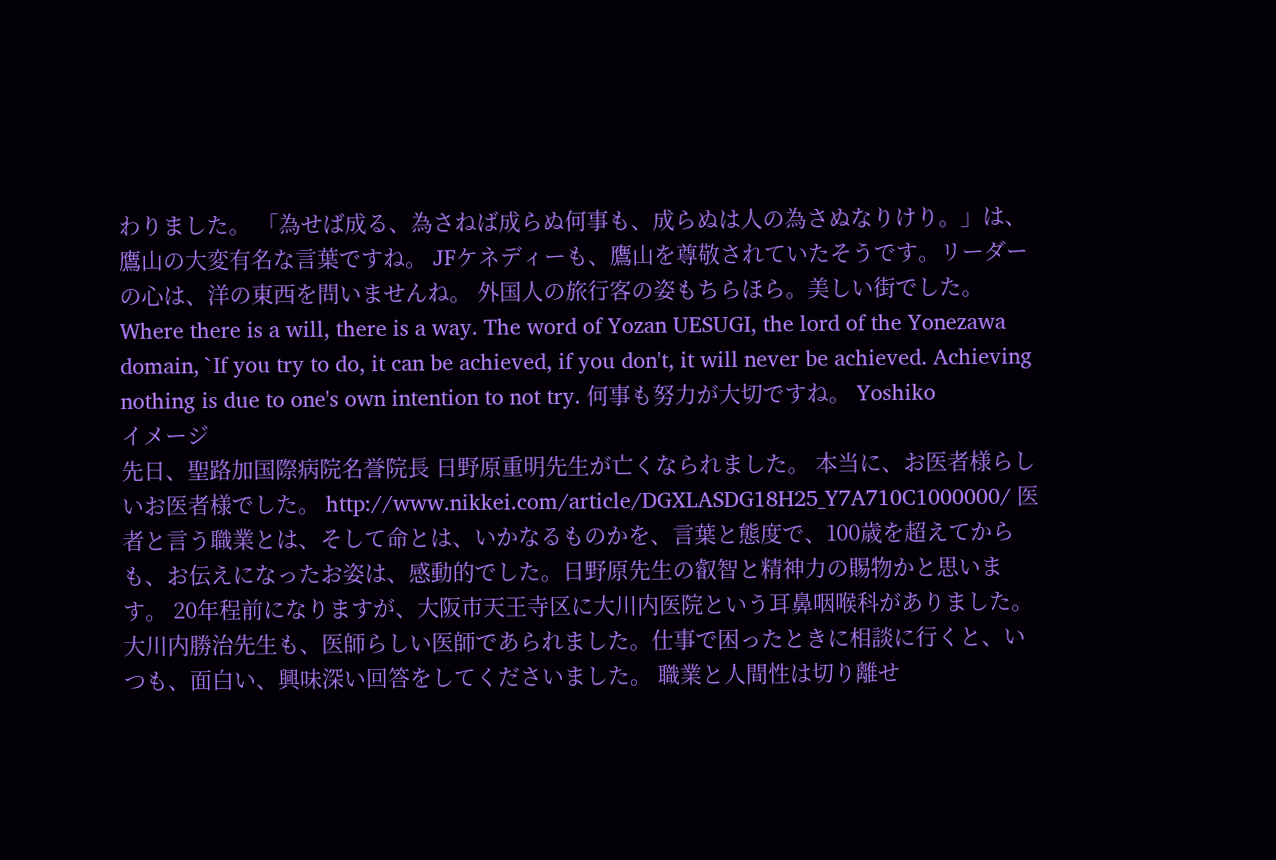わりました。 「為せば成る、為さねば成らぬ何事も、成らぬは人の為さぬなりけり。」は、鷹山の大変有名な言葉ですね。 JFケネディーも、鷹山を尊敬されていたそうです。リーダーの心は、洋の東西を問いませんね。 外国人の旅行客の姿もちらほら。美しい街でした。 Where there is a will, there is a way. The word of Yozan UESUGI, the lord of the Yonezawa domain, `If you try to do, it can be achieved, if you don't, it will never be achieved. Achieving nothing is due to one's own intention to not try. 何事も努力が大切ですね。 Yoshiko
イメージ
先日、聖路加国際病院名誉院長 日野原重明先生が亡くなられました。 本当に、お医者様らしいお医者様でした。 http://www.nikkei.com/article/DGXLASDG18H25_Y7A710C1000000/ 医者と言う職業とは、そして命とは、いかなるものかを、言葉と態度で、100歳を超えてからも、お伝えになったお姿は、感動的でした。日野原先生の叡智と精神力の賜物かと思います。 20年程前になりますが、大阪市天王寺区に大川内医院という耳鼻咽喉科がありました。 大川内勝治先生も、医師らしい医師であられました。仕事で困ったときに相談に行くと、いつも、面白い、興味深い回答をしてくださいました。 職業と人間性は切り離せ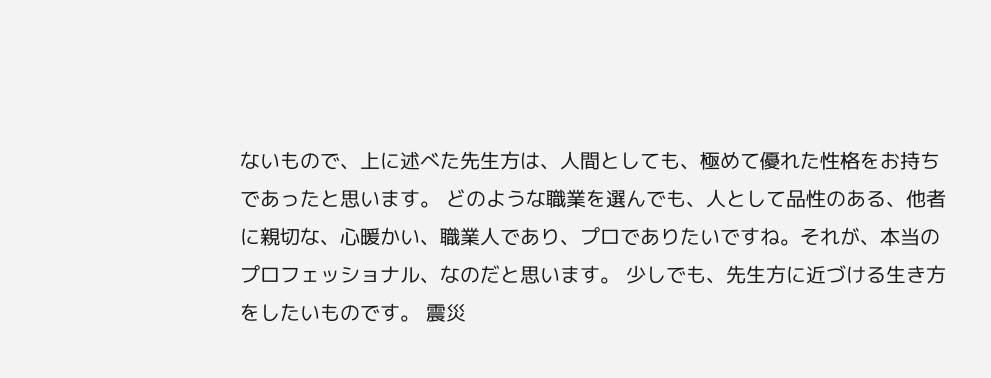ないもので、上に述べた先生方は、人間としても、極めて優れた性格をお持ちであったと思います。 どのような職業を選んでも、人として品性のある、他者に親切な、心暖かい、職業人であり、プロでありたいですね。それが、本当のプロフェッショナル、なのだと思います。 少しでも、先生方に近づける生き方をしたいものです。 震災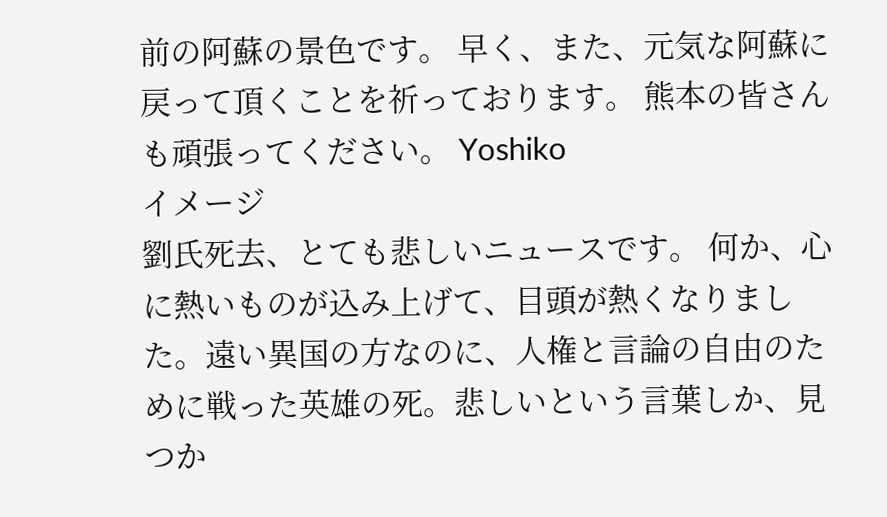前の阿蘇の景色です。 早く、また、元気な阿蘇に戻って頂くことを祈っております。 熊本の皆さんも頑張ってください。 Yoshiko
イメージ
劉氏死去、とても悲しいニュースです。 何か、心に熱いものが込み上げて、目頭が熱くなりました。遠い異国の方なのに、人権と言論の自由のために戦った英雄の死。悲しいという言葉しか、見つか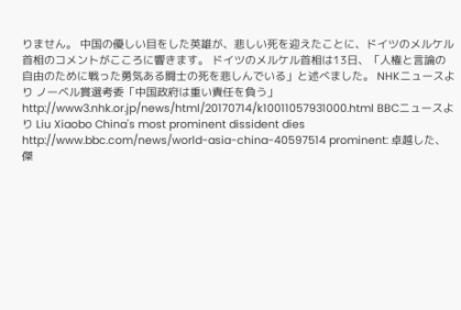りません。 中国の優しい目をした英雄が、悲しい死を迎えたことに、ドイツのメルケル首相のコメントがこころに響きます。 ドイツのメルケル首相は13日、「人権と言論の自由のために戦った勇気ある闘士の死を悲しんでいる」と述べました。 NHKニュースより ノーベル賞選考委「中国政府は重い責任を負う」 http://www3.nhk.or.jp/news/html/20170714/k10011057931000.html BBCニュースより Liu Xiaobo China's most prominent dissident dies http://www.bbc.com/news/world-asia-china-40597514 prominent: 卓越した、傑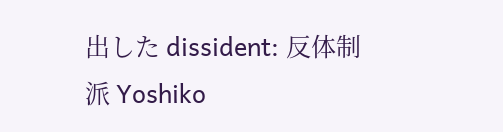出した dissident: 反体制派 Yoshiko